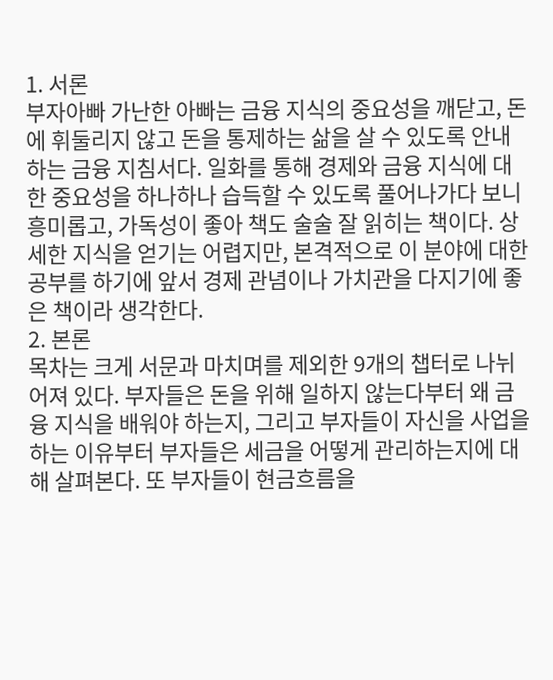1. 서론
부자아빠 가난한 아빠는 금융 지식의 중요성을 깨닫고, 돈에 휘둘리지 않고 돈을 통제하는 삶을 살 수 있도록 안내하는 금융 지침서다. 일화를 통해 경제와 금융 지식에 대한 중요성을 하나하나 습득할 수 있도록 풀어나가다 보니 흥미롭고, 가독성이 좋아 책도 술술 잘 읽히는 책이다. 상세한 지식을 얻기는 어렵지만, 본격적으로 이 분야에 대한 공부를 하기에 앞서 경제 관념이나 가치관을 다지기에 좋은 책이라 생각한다.
2. 본론
목차는 크게 서문과 마치며를 제외한 9개의 챕터로 나뉘어져 있다. 부자들은 돈을 위해 일하지 않는다부터 왜 금융 지식을 배워야 하는지, 그리고 부자들이 자신을 사업을 하는 이유부터 부자들은 세금을 어떻게 관리하는지에 대해 살펴본다. 또 부자들이 현금흐름을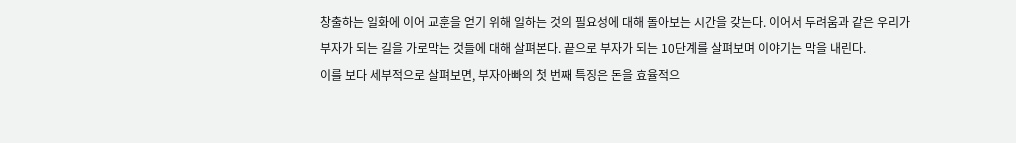창출하는 일화에 이어 교훈을 얻기 위해 일하는 것의 필요성에 대해 돌아보는 시간을 갖는다. 이어서 두려움과 같은 우리가 부자가 되는 길을 가로막는 것들에 대해 살펴본다. 끝으로 부자가 되는 10단계를 살펴보며 이야기는 막을 내린다.
이를 보다 세부적으로 살펴보면, 부자아빠의 첫 번째 특징은 돈을 효율적으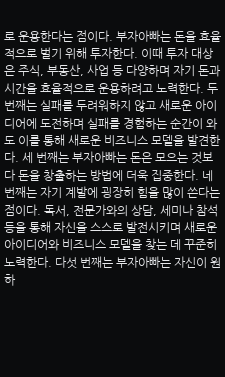로 운용한다는 점이다. 부자아빠는 돈을 효율적으로 벌기 위해 투자한다. 이때 투자 대상은 주식, 부동산, 사업 등 다양하며 자기 돈과 시간을 효율적으로 운용하려고 노력한다. 두 번째는 실패를 두려워하지 않고 새로운 아이디어에 도전하며 실패를 경험하는 순간이 와도 이를 통해 새로운 비즈니스 모델을 발견한다. 세 번째는 부자아빠는 돈은 모으는 것보다 돈을 창출하는 방법에 더욱 집중한다. 네 번째는 자기 계발에 굉장히 힘을 많이 쓴다는 점이다. 독서, 전문가와의 상담, 세미나 참석 등을 통해 자신을 스스로 발전시키며 새로운 아이디어와 비즈니스 모델을 찾는 데 꾸준히 노력한다. 다섯 번째는 부자아빠는 자신이 원하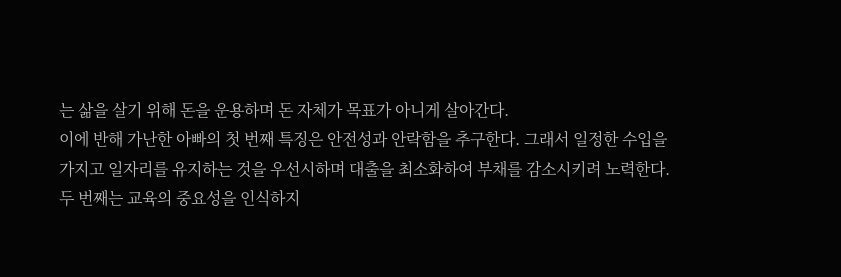는 삶을 살기 위해 돈을 운용하며 돈 자체가 목표가 아니게 살아간다.
이에 반해 가난한 아빠의 첫 번째 특징은 안전성과 안락함을 추구한다. 그래서 일정한 수입을 가지고 일자리를 유지하는 것을 우선시하며 대출을 최소화하여 부채를 감소시키려 노력한다. 두 번째는 교육의 중요성을 인식하지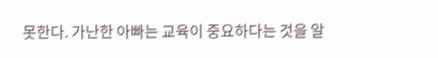못한다. 가난한 아빠는 교육이 중요하다는 것을 알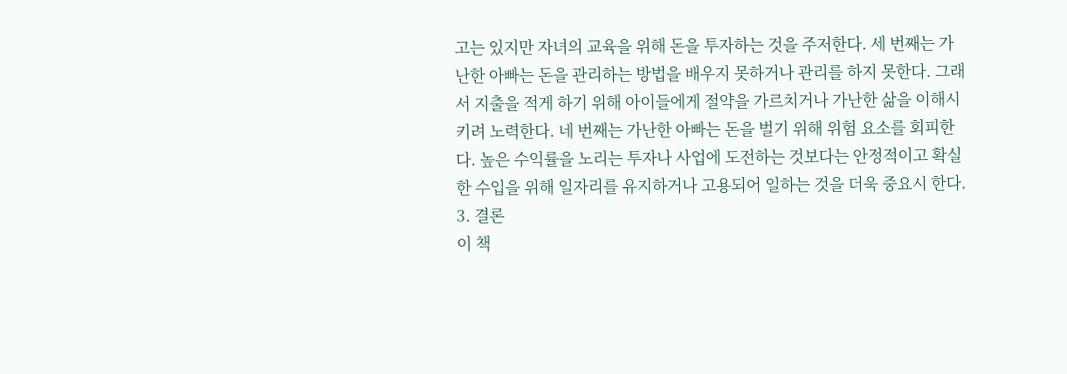고는 있지만 자녀의 교육을 위해 돈을 투자하는 것을 주저한다. 세 번째는 가난한 아빠는 돈을 관리하는 방법을 배우지 못하거나 관리를 하지 못한다. 그래서 지출을 적게 하기 위해 아이들에게 절약을 가르치거나 가난한 삶을 이해시키려 노력한다. 네 번째는 가난한 아빠는 돈을 벌기 위해 위험 요소를 회피한다. 높은 수익률을 노리는 투자나 사업에 도전하는 것보다는 안정적이고 확실한 수입을 위해 일자리를 유지하거나 고용되어 일하는 것을 더욱 중요시 한다.
3. 결론
이 책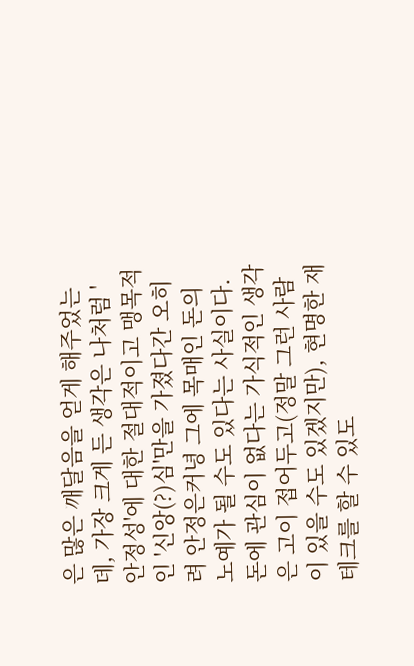은 많은 깨달음을 얻게 해주었는데, 가장 크게 든 생각은 나처럼 '안정성'에 대한 절대적이고 맹목적인 '신앙(?)심'만을 가졌다간 오히려 안정은커녕 그에 목매인 돈의 노예가 될 수도 있다는 사실이다. 돈에 관심이 없다는 가식적인 생각은 고이 접어두고(정말 그런 사람이 있을 수도 있겠지만), 현명한 재테크를 할 수 있도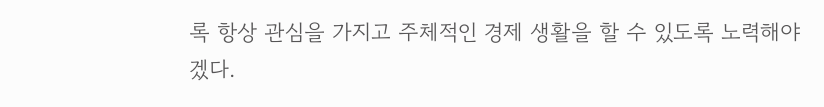록 항상 관심을 가지고 주체적인 경제 생활을 할 수 있도록 노력해야겠다.